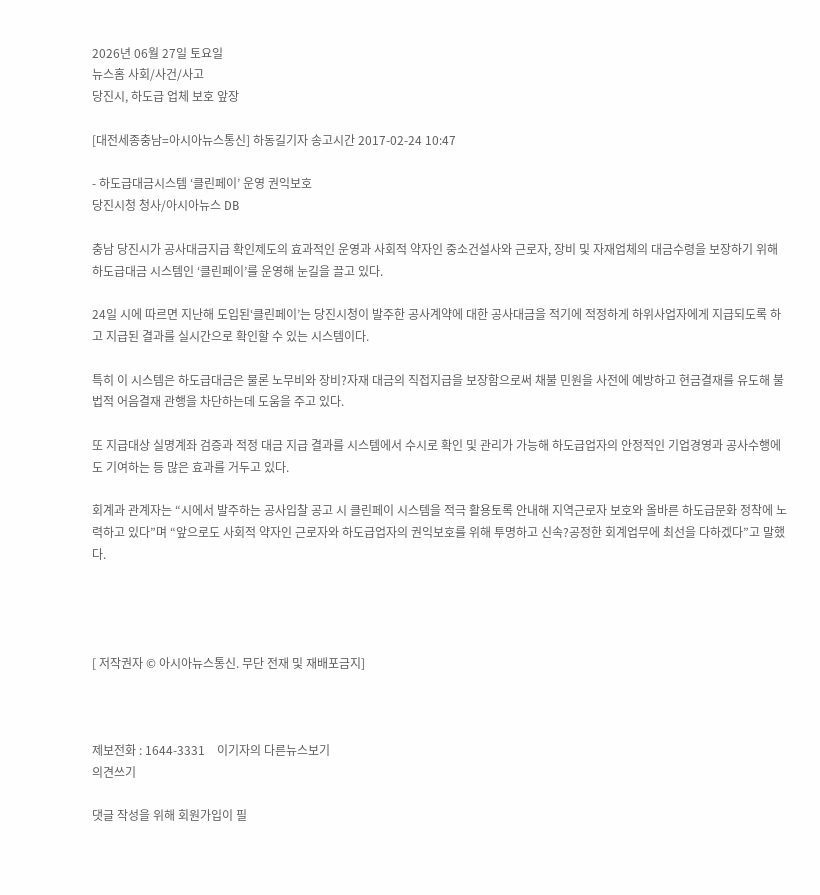2026년 06월 27일 토요일
뉴스홈 사회/사건/사고
당진시, 하도급 업체 보호 앞장

[대전세종충남=아시아뉴스통신] 하동길기자 송고시간 2017-02-24 10:47

- 하도급대금시스템 ‘클린페이’ 운영 권익보호
당진시청 청사/아시아뉴스 DB

충남 당진시가 공사대금지급 확인제도의 효과적인 운영과 사회적 약자인 중소건설사와 근로자, 장비 및 자재업체의 대금수령을 보장하기 위해 하도급대금 시스템인 ‘클린페이’를 운영해 눈길을 끌고 있다.

24일 시에 따르면 지난해 도입된‘클린페이’는 당진시청이 발주한 공사계약에 대한 공사대금을 적기에 적정하게 하위사업자에게 지급되도록 하고 지급된 결과를 실시간으로 확인할 수 있는 시스템이다.

특히 이 시스템은 하도급대금은 물론 노무비와 장비?자재 대금의 직접지급을 보장함으로써 채불 민원을 사전에 예방하고 현금결재를 유도해 불법적 어음결재 관행을 차단하는데 도움을 주고 있다.

또 지급대상 실명계좌 검증과 적정 대금 지급 결과를 시스템에서 수시로 확인 및 관리가 가능해 하도급업자의 안정적인 기업경영과 공사수행에도 기여하는 등 많은 효과를 거두고 있다.

회계과 관계자는 “시에서 발주하는 공사입찰 공고 시 클린페이 시스템을 적극 활용토록 안내해 지역근로자 보호와 올바른 하도급문화 정착에 노력하고 있다”며 “앞으로도 사회적 약자인 근로자와 하도급업자의 권익보호를 위해 투명하고 신속?공정한 회계업무에 최선을 다하겠다”고 말했다.




[ 저작권자 © 아시아뉴스통신. 무단 전재 및 재배포금지]



제보전화 : 1644-3331    이기자의 다른뉴스보기
의견쓰기

댓글 작성을 위해 회원가입이 필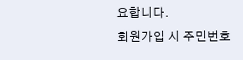요합니다.
회원가입 시 주민번호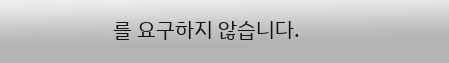를 요구하지 않습니다.